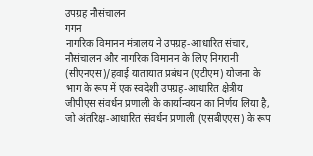उपग्रह नौसंचालन
गगन
नागरिक विमानन मंत्रालय ने उपग्रह-आधारित संचार, नौसंचालन और नागरिक विमानन के लिए निगरानी (सीएनएस)/हवाई यातायात प्रबंधन (एटीएम) योजना के भाग के रूप में एक स्वदेशी उपग्रह-आधारित क्षेत्रीय जीपीएस संवर्धन प्रणाली के कार्यान्वयन का निर्णय लिया है, जो अंतरिक्ष-आधारित संवर्धन प्रणाली (एसबीएएस) के रूप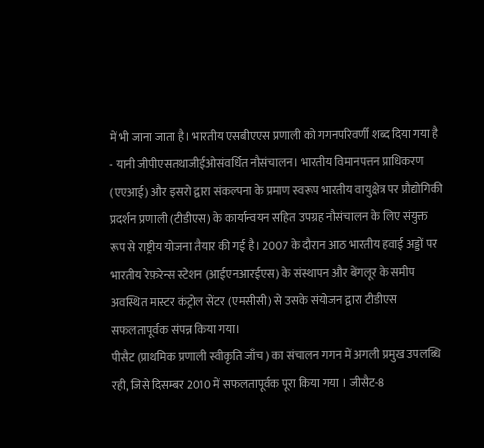में भी जाना जाता है। भारतीय एसबीएएस प्रणाली को गगनपरिवर्णी शब्द दिया गया है - यानी जीपीएसतथाजीईओसंवर्धित नौसंचालन। भारतीय विमानपत्तन प्राधिकरण (एएआई) और इसरो द्वारा संकल्पना के प्रमाण स्वरूप भारतीय वायुक्षेत्र पर प्रौद्योगिकी प्रदर्शन प्रणाली (टीडीएस) के कार्यान्वयन सहित उपग्रह नौसंचालन के लिए संयुक्त रूप से राष्ट्रीय योजना तैयार की गई है। 2007 के दौरान आठ भारतीय हवाई अड्डों पर भारतीय रेफ़रेन्स स्टेशन (आईएनआरईएस) के संस्थापन और बेंगलूर के समीप अवस्थित मास्टर कंट्रोल सेंटर (एमसीसी) से उसके संयोजन द्वारा टीडीएस सफलतापूर्वक संपन्न किया गया।
पीसैट (प्राथमिक प्रणाली स्वीकृति जाँच ) का संचालन गगन में अगली प्रमुख उपलब्धि रही, जिसे दिसम्बर 2010 में सफलतापूर्वक पूरा किया गया । जीसैट-8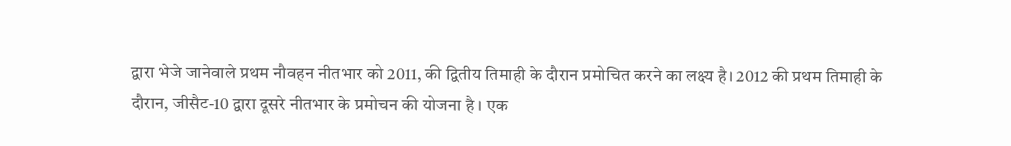द्वारा भेजे जानेवाले प्रथम नौवहन नीतभार को 2011, की द्वितीय तिमाही के दौरान प्रमोचित करने का लक्ष्य है। 2012 की प्रथम तिमाही के दौरान, जीसैट-10 द्वारा दूसरे नीतभार के प्रमोचन की योजना है । एक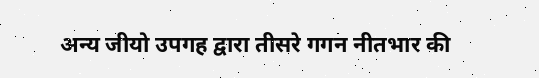अन्य जीयो उपगह द्वारा तीसरे गगन नीतभार की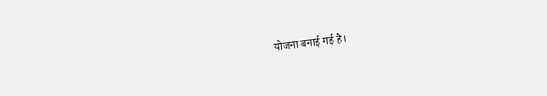योजना बनाई गई है।